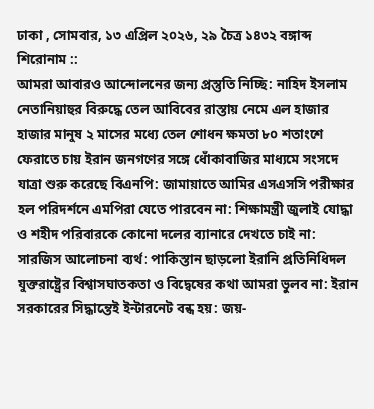ঢাকা , সোমবার, ১৩ এপ্রিল ২০২৬, ২৯ চৈত্র ১৪৩২ বঙ্গাব্দ
শিরোনাম ::
আমরা আবারও আন্দোলনের জন্য প্রস্তুতি নিচ্ছি: নাহিদ ইসলাম নেতানিয়াহুর বিরুদ্ধে তেল আবিবের রাস্তায় নেমে এল হাজার হাজার মানুষ ২ মাসের মধ্যে তেল শোধন ক্ষমতা ৮০ শতাংশে ফেরাতে চায় ইরান জনগণের সঙ্গে ধোঁকাবাজির মাধ্যমে সংসদে যাত্রা শুরু করেছে বিএনপি: জামায়াতে আমির এসএসসি পরীক্ষার হল পরিদর্শনে এমপিরা যেতে পারবেন না: শিক্ষামন্ত্রী জুলাই যোদ্ধা ও শহীদ পরিবারকে কোনো দলের ব্যানারে দেখতে চাই না: সারজিস আলোচনা ব্যর্থ: পাকিস্তান ছাড়লো ইরানি প্রতিনিধিদল যুক্তরাষ্ট্রের বিশ্বাসঘাতকতা ও বিদ্বেষের কথা আমরা ভুলব না: ইরান সরকারের সিদ্ধান্তেই ইন্টারনেট বন্ধ হয়: জয়-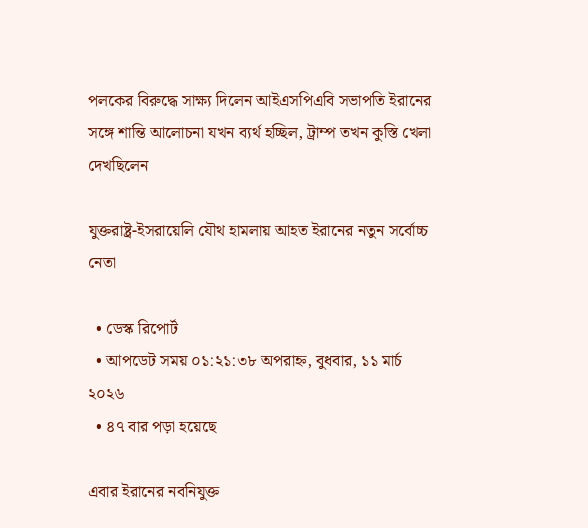পলকের বিরুদ্ধে সাক্ষ্য দিলেন আইএসপিএবি সভাপতি ইরানের সঙ্গে শান্তি আলোচনা যখন ব্যর্থ হচ্ছিল, ট্রাম্প তখন কুস্তি খেলা দেখছিলেন

যুক্তরাষ্ট্র-ইসরায়েলি যৌথ হামলায় আহত ইরানের নতুন সর্বোচ্চ নেতা

  • ডেস্ক রিপোর্ট
  • আপডেট সময় ০১:২১:৩৮ অপরাহ্ন, বুধবার, ১১ মার্চ ২০২৬
  • ৪৭ বার পড়া হয়েছে

এবার ইরানের নবনিযুক্ত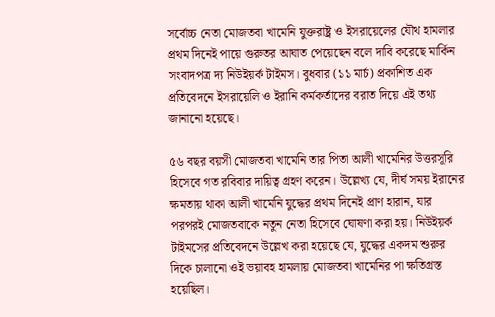সর্বোচ্চ নেতা মোজতবা খামেনি যুক্তরাষ্ট্র ও ইসরায়েলের যৌথ হামলার প্রথম দিনেই পায়ে গুরুতর আঘাত পেয়েছেন বলে দাবি করেছে মার্কিন সংবাদপত্র দ্য নিউইয়র্ক টাইমস। বুধবার (১১ মার্চ) প্রকাশিত এক প্রতিবেদনে ইসরায়েলি ও ইরানি কর্মকর্তাদের বরাত দিয়ে এই তথ্য জানানো হয়েছে।

৫৬ বছর বয়সী মোজতবা খামেনি তার পিতা আলী খামেনির উত্তরসূরি হিসেবে গত রবিবার দায়িত্ব গ্রহণ করেন। উল্লেখ্য যে, দীর্ঘ সময় ইরানের ক্ষমতায় থাকা আলী খামেনি যুদ্ধের প্রথম দিনেই প্রাণ হারান, যার পরপরই মোজতবাকে নতুন নেতা হিসেবে ঘোষণা করা হয়। নিউইয়র্ক টাইমসের প্রতিবেদনে উল্লেখ করা হয়েছে যে, যুদ্ধের একদম শুরুর দিকে চালানো ওই ভয়াবহ হামলায় মোজতবা খামেনির পা ক্ষতিগ্রস্ত হয়েছিল।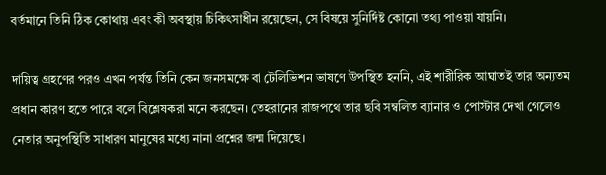বর্তমানে তিনি ঠিক কোথায় এবং কী অবস্থায় চিকিৎসাধীন রয়েছেন, সে বিষয়ে সুনির্দিষ্ট কোনো তথ্য পাওয়া যায়নি।

দায়িত্ব গ্রহণের পরও এখন পর্যন্ত তিনি কেন জনসমক্ষে বা টেলিভিশন ভাষণে উপস্থিত হননি, এই শারীরিক আঘাতই তার অন্যতম প্রধান কারণ হতে পারে বলে বিশ্লেষকরা মনে করছেন। তেহরানের রাজপথে তার ছবি সম্বলিত ব্যানার ও পোস্টার দেখা গেলেও নেতার অনুপস্থিতি সাধারণ মানুষের মধ্যে নানা প্রশ্নের জন্ম দিয়েছে।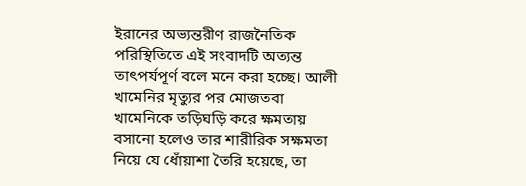ইরানের অভ্যন্তরীণ রাজনৈতিক পরিস্থিতিতে এই সংবাদটি অত্যন্ত তাৎপর্যপূর্ণ বলে মনে করা হচ্ছে। আলী খামেনির মৃত্যুর পর মোজতবা খামেনিকে তড়িঘড়ি করে ক্ষমতায় বসানো হলেও তার শারীরিক সক্ষমতা নিয়ে যে ধোঁয়াশা তৈরি হয়েছে, তা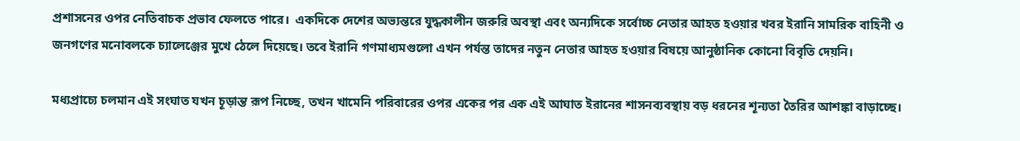প্রশাসনের ওপর নেতিবাচক প্রভাব ফেলতে পারে।  একদিকে দেশের অভ্যন্তরে যুদ্ধকালীন জরুরি অবস্থা এবং অন্যদিকে সর্বোচ্চ নেতার আহত হওয়ার খবর ইরানি সামরিক বাহিনী ও জনগণের মনোবলকে চ্যালেঞ্জের মুখে ঠেলে দিয়েছে। তবে ইরানি গণমাধ্যমগুলো এখন পর্যন্ত তাদের নতুন নেতার আহত হওয়ার বিষয়ে আনুষ্ঠানিক কোনো বিবৃতি দেয়নি।

মধ্যপ্রাচ্যে চলমান এই সংঘাত যখন চূড়ান্ত রূপ নিচ্ছে, তখন খামেনি পরিবারের ওপর একের পর এক এই আঘাত ইরানের শাসনব্যবস্থায় বড় ধরনের শূন্যতা তৈরির আশঙ্কা বাড়াচ্ছে।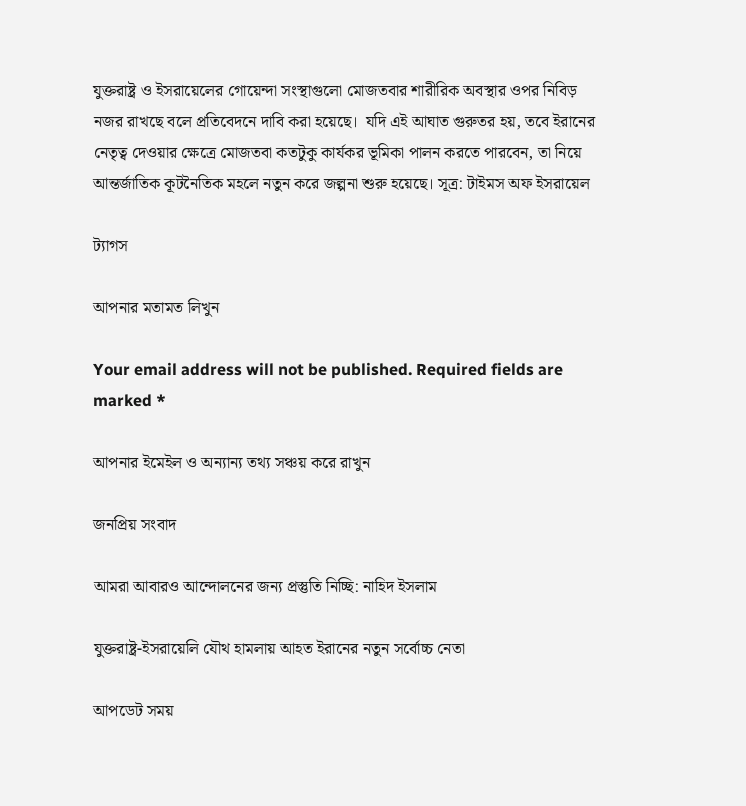যুক্তরাষ্ট্র ও ইসরায়েলের গোয়েন্দা সংস্থাগুলো মোজতবার শারীরিক অবস্থার ওপর নিবিড় নজর রাখছে বলে প্রতিবেদনে দাবি করা হয়েছে।  যদি এই আঘাত গুরুতর হয়, তবে ইরানের নেতৃত্ব দেওয়ার ক্ষেত্রে মোজতবা কতটুকু কার্যকর ভূমিকা পালন করতে পারবেন, তা নিয়ে আন্তর্জাতিক কূটনৈতিক মহলে নতুন করে জল্পনা শুরু হয়েছে। সূত্র: টাইমস অফ ইসরায়েল

ট্যাগস

আপনার মতামত লিখুন

Your email address will not be published. Required fields are marked *

আপনার ইমেইল ও অন্যান্য তথ্য সঞ্চয় করে রাখুন

জনপ্রিয় সংবাদ

আমরা আবারও আন্দোলনের জন্য প্রস্তুতি নিচ্ছি: নাহিদ ইসলাম

যুক্তরাষ্ট্র-ইসরায়েলি যৌথ হামলায় আহত ইরানের নতুন সর্বোচ্চ নেতা

আপডেট সময়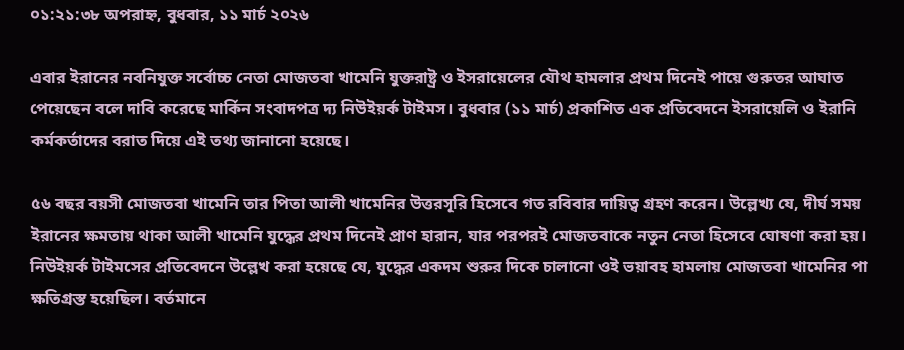০১:২১:৩৮ অপরাহ্ন, বুধবার, ১১ মার্চ ২০২৬

এবার ইরানের নবনিযুক্ত সর্বোচ্চ নেতা মোজতবা খামেনি যুক্তরাষ্ট্র ও ইসরায়েলের যৌথ হামলার প্রথম দিনেই পায়ে গুরুতর আঘাত পেয়েছেন বলে দাবি করেছে মার্কিন সংবাদপত্র দ্য নিউইয়র্ক টাইমস। বুধবার (১১ মার্চ) প্রকাশিত এক প্রতিবেদনে ইসরায়েলি ও ইরানি কর্মকর্তাদের বরাত দিয়ে এই তথ্য জানানো হয়েছে।

৫৬ বছর বয়সী মোজতবা খামেনি তার পিতা আলী খামেনির উত্তরসূরি হিসেবে গত রবিবার দায়িত্ব গ্রহণ করেন। উল্লেখ্য যে, দীর্ঘ সময় ইরানের ক্ষমতায় থাকা আলী খামেনি যুদ্ধের প্রথম দিনেই প্রাণ হারান, যার পরপরই মোজতবাকে নতুন নেতা হিসেবে ঘোষণা করা হয়। নিউইয়র্ক টাইমসের প্রতিবেদনে উল্লেখ করা হয়েছে যে, যুদ্ধের একদম শুরুর দিকে চালানো ওই ভয়াবহ হামলায় মোজতবা খামেনির পা ক্ষতিগ্রস্ত হয়েছিল। বর্তমানে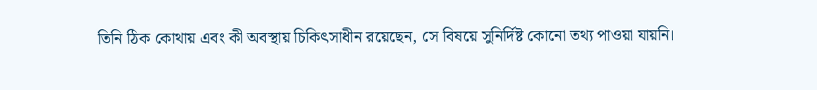তিনি ঠিক কোথায় এবং কী অবস্থায় চিকিৎসাধীন রয়েছেন, সে বিষয়ে সুনির্দিষ্ট কোনো তথ্য পাওয়া যায়নি।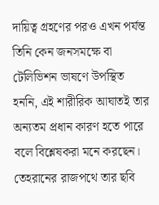দায়িত্ব গ্রহণের পরও এখন পর্যন্ত তিনি কেন জনসমক্ষে বা টেলিভিশন ভাষণে উপস্থিত হননি, এই শারীরিক আঘাতই তার অন্যতম প্রধান কারণ হতে পারে বলে বিশ্লেষকরা মনে করছেন। তেহরানের রাজপথে তার ছবি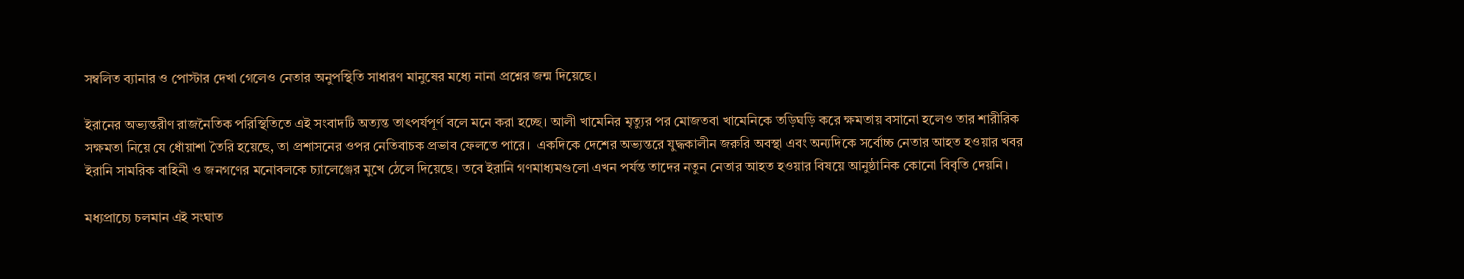সম্বলিত ব্যানার ও পোস্টার দেখা গেলেও নেতার অনুপস্থিতি সাধারণ মানুষের মধ্যে নানা প্রশ্নের জন্ম দিয়েছে।

ইরানের অভ্যন্তরীণ রাজনৈতিক পরিস্থিতিতে এই সংবাদটি অত্যন্ত তাৎপর্যপূর্ণ বলে মনে করা হচ্ছে। আলী খামেনির মৃত্যুর পর মোজতবা খামেনিকে তড়িঘড়ি করে ক্ষমতায় বসানো হলেও তার শারীরিক সক্ষমতা নিয়ে যে ধোঁয়াশা তৈরি হয়েছে, তা প্রশাসনের ওপর নেতিবাচক প্রভাব ফেলতে পারে।  একদিকে দেশের অভ্যন্তরে যুদ্ধকালীন জরুরি অবস্থা এবং অন্যদিকে সর্বোচ্চ নেতার আহত হওয়ার খবর ইরানি সামরিক বাহিনী ও জনগণের মনোবলকে চ্যালেঞ্জের মুখে ঠেলে দিয়েছে। তবে ইরানি গণমাধ্যমগুলো এখন পর্যন্ত তাদের নতুন নেতার আহত হওয়ার বিষয়ে আনুষ্ঠানিক কোনো বিবৃতি দেয়নি।

মধ্যপ্রাচ্যে চলমান এই সংঘাত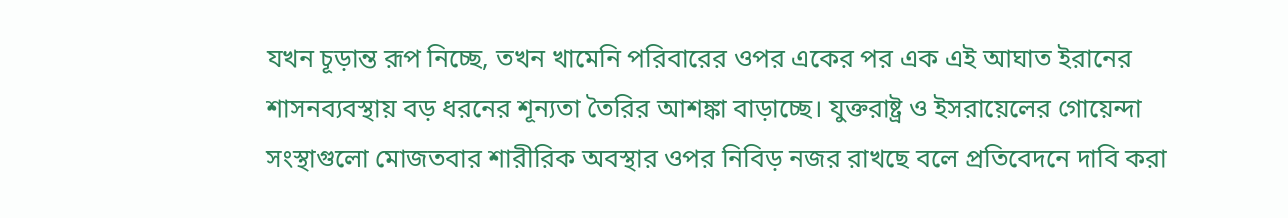যখন চূড়ান্ত রূপ নিচ্ছে, তখন খামেনি পরিবারের ওপর একের পর এক এই আঘাত ইরানের শাসনব্যবস্থায় বড় ধরনের শূন্যতা তৈরির আশঙ্কা বাড়াচ্ছে। যুক্তরাষ্ট্র ও ইসরায়েলের গোয়েন্দা সংস্থাগুলো মোজতবার শারীরিক অবস্থার ওপর নিবিড় নজর রাখছে বলে প্রতিবেদনে দাবি করা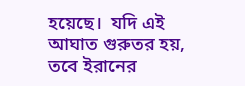হয়েছে।  যদি এই আঘাত গুরুতর হয়, তবে ইরানের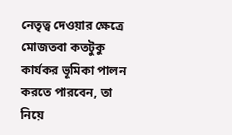নেতৃত্ব দেওয়ার ক্ষেত্রে মোজতবা কতটুকু কার্যকর ভূমিকা পালন করতে পারবেন, তা নিয়ে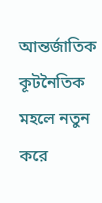আন্তর্জাতিক কূটনৈতিক মহলে নতুন করে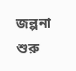জল্পনা শুরু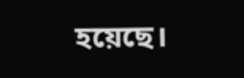হয়েছে।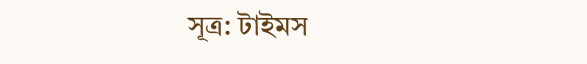সূত্র: টাইমস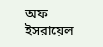অফ ইসরায়েল